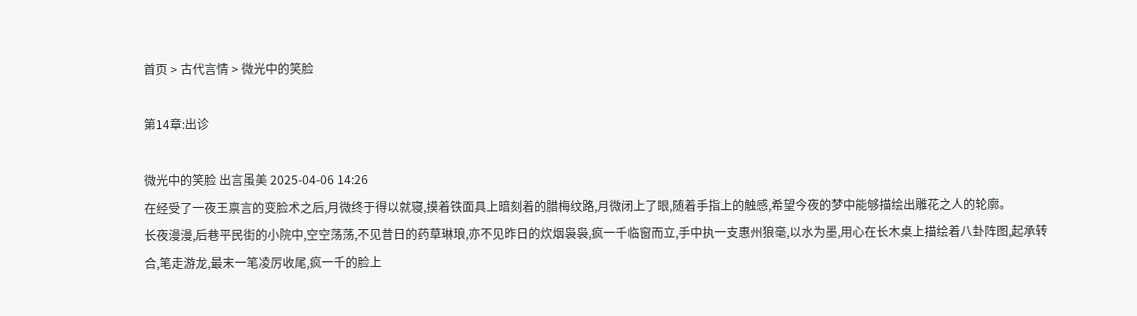首页 > 古代言情 > 微光中的笑脸

第14章:出诊

微光中的笑脸 出言虽美 2025-04-06 14:26
在经受了一夜王禀言的变脸术之后,月微终于得以就寝,摸着铁面具上暗刻着的腊梅纹路,月微闭上了眼,随着手指上的触感,希望今夜的梦中能够描绘出雕花之人的轮廓。
长夜漫漫,后巷平民街的小院中,空空荡荡,不见昔日的药草琳琅,亦不见昨日的炊烟袅袅,疯一千临窗而立,手中执一支惠州狼毫,以水为墨,用心在长木桌上描绘着八卦阵图,起承转合,笔走游龙,最末一笔凌厉收尾,疯一千的脸上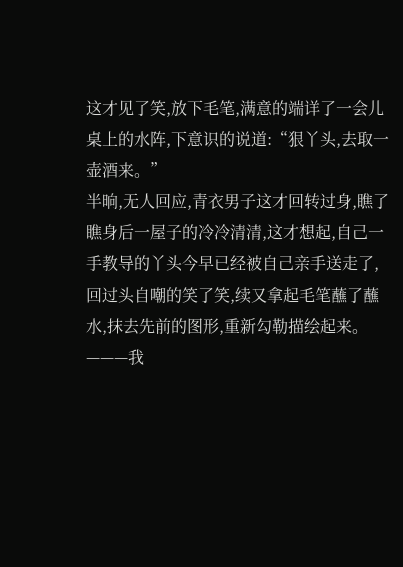这才见了笑,放下毛笔,满意的端详了一会儿桌上的水阵,下意识的说道:“狠丫头,去取一壶酒来。”
半晌,无人回应,青衣男子这才回转过身,瞧了瞧身后一屋子的冷冷清清,这才想起,自己一手教导的丫头今早已经被自己亲手送走了,回过头自嘲的笑了笑,续又拿起毛笔蘸了蘸水,抹去先前的图形,重新勾勒描绘起来。
———我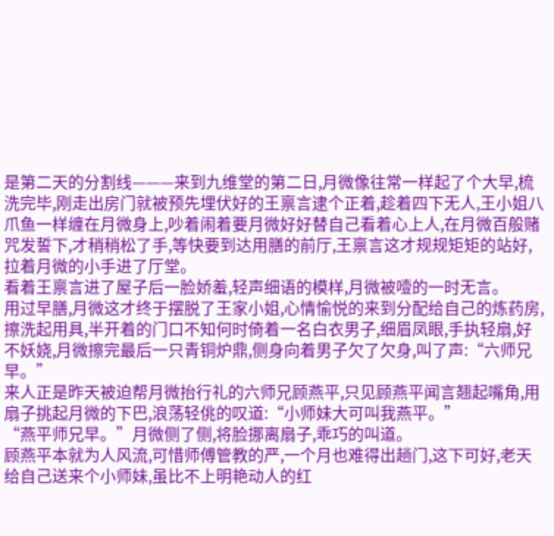是第二天的分割线———来到九维堂的第二日,月微像往常一样起了个大早,梳洗完毕,刚走出房门就被预先埋伏好的王禀言逮个正着,趁着四下无人,王小姐八爪鱼一样缠在月微身上,吵着闹着要月微好好替自己看着心上人,在月微百般赌咒发誓下,才稍稍松了手,等快要到达用膳的前厅,王禀言这才规规矩矩的站好,拉着月微的小手进了厅堂。
看着王禀言进了屋子后一脸娇羞,轻声细语的模样,月微被噎的一时无言。
用过早膳,月微这才终于摆脱了王家小姐,心情愉悦的来到分配给自己的炼药房,擦洗起用具,半开着的门口不知何时倚着一名白衣男子,细眉凤眼,手执轻扇,好不妖娆,月微擦完最后一只青铜炉鼎,侧身向着男子欠了欠身,叫了声:“六师兄早。”
来人正是昨天被迫帮月微抬行礼的六师兄顾燕平,只见顾燕平闻言翘起嘴角,用扇子挑起月微的下巴,浪荡轻佻的叹道:“小师妹大可叫我燕平。”
“燕平师兄早。”月微侧了侧,将脸挪离扇子,乖巧的叫道。
顾燕平本就为人风流,可惜师傅管教的严,一个月也难得出趟门,这下可好,老天给自己送来个小师妹,虽比不上明艳动人的红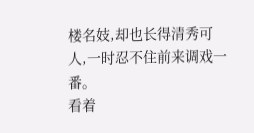楼名妓,却也长得清秀可人,一时忍不住前来调戏一番。
看着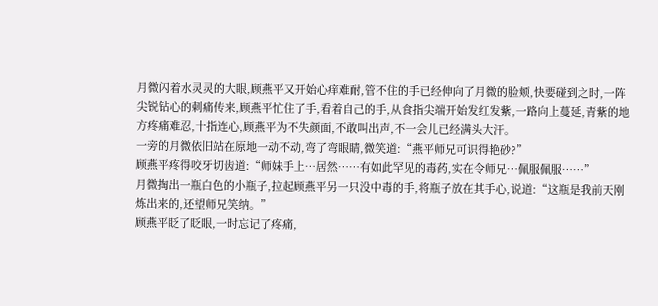月微闪着水灵灵的大眼,顾燕平又开始心痒难耐,管不住的手已经伸向了月微的脸颊,快要碰到之时,一阵尖锐钻心的刺痛传来,顾燕平忙住了手,看着自己的手,从食指尖端开始发红发紫,一路向上蔓延,青紫的地方疼痛难忍,十指连心,顾燕平为不失颜面,不敢叫出声,不一会儿已经满头大汗。
一旁的月微依旧站在原地一动不动,弯了弯眼睛,微笑道:“燕平师兄可识得艳砂?”
顾燕平疼得咬牙切齿道:“师妹手上…居然……有如此罕见的毒药,实在令师兄…佩服佩服……”
月微掏出一瓶白色的小瓶子,拉起顾燕平另一只没中毒的手,将瓶子放在其手心,说道:“这瓶是我前天刚炼出来的,还望师兄笑纳。”
顾燕平眨了眨眼,一时忘记了疼痛,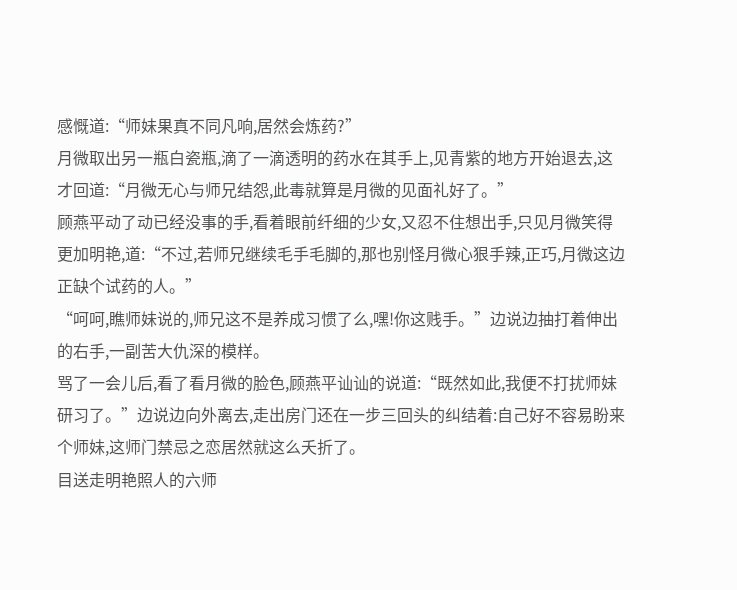感慨道:“师妹果真不同凡响,居然会炼药?”
月微取出另一瓶白瓷瓶,滴了一滴透明的药水在其手上,见青紫的地方开始退去,这才回道:“月微无心与师兄结怨,此毒就算是月微的见面礼好了。”
顾燕平动了动已经没事的手,看着眼前纤细的少女,又忍不住想出手,只见月微笑得更加明艳,道:“不过,若师兄继续毛手毛脚的,那也别怪月微心狠手辣,正巧,月微这边正缺个试药的人。”
“呵呵,瞧师妹说的,师兄这不是养成习惯了么,嘿!你这贱手。”边说边抽打着伸出的右手,一副苦大仇深的模样。
骂了一会儿后,看了看月微的脸色,顾燕平讪讪的说道:“既然如此,我便不打扰师妹研习了。”边说边向外离去,走出房门还在一步三回头的纠结着:自己好不容易盼来个师妹,这师门禁忌之恋居然就这么夭折了。
目送走明艳照人的六师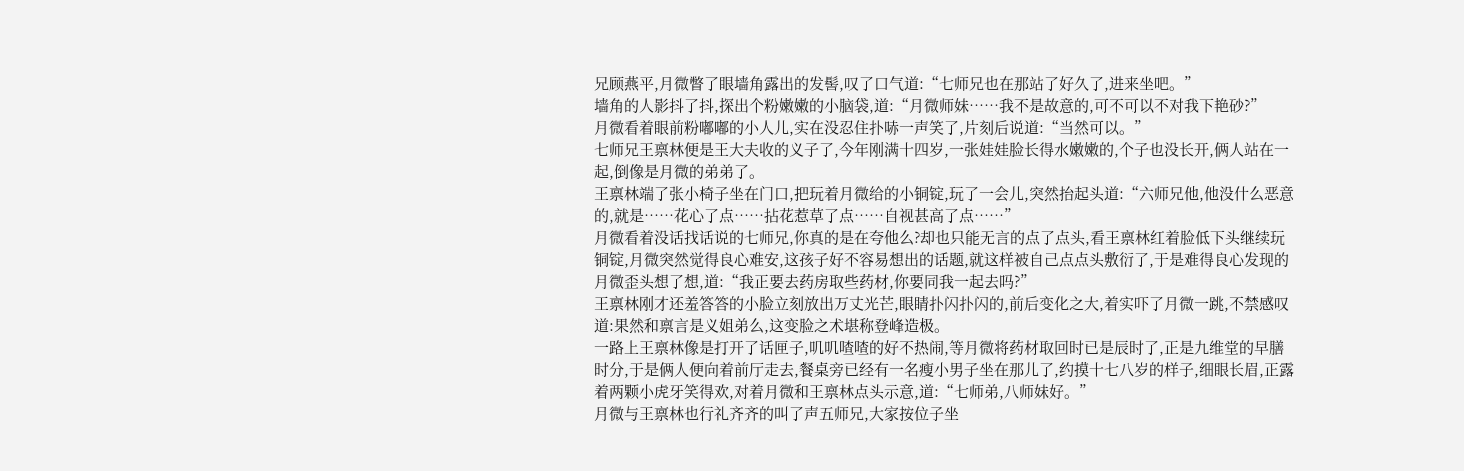兄顾燕平,月微瞥了眼墙角露出的发髻,叹了口气道:“七师兄也在那站了好久了,进来坐吧。”
墙角的人影抖了抖,探出个粉嫩嫩的小脑袋,道:“月微师妹……我不是故意的,可不可以不对我下艳砂?”
月微看着眼前粉嘟嘟的小人儿,实在没忍住扑哧一声笑了,片刻后说道:“当然可以。”
七师兄王禀林便是王大夫收的义子了,今年刚满十四岁,一张娃娃脸长得水嫩嫩的,个子也没长开,俩人站在一起,倒像是月微的弟弟了。
王禀林端了张小椅子坐在门口,把玩着月微给的小铜锭,玩了一会儿,突然抬起头道:“六师兄他,他没什么恶意的,就是……花心了点……拈花惹草了点……自视甚高了点……”
月微看着没话找话说的七师兄,你真的是在夸他么?却也只能无言的点了点头,看王禀林红着脸低下头继续玩铜锭,月微突然觉得良心难安,这孩子好不容易想出的话题,就这样被自己点点头敷衍了,于是难得良心发现的月微歪头想了想,道:“我正要去药房取些药材,你要同我一起去吗?”
王禀林刚才还羞答答的小脸立刻放出万丈光芒,眼睛扑闪扑闪的,前后变化之大,着实吓了月微一跳,不禁感叹道:果然和禀言是义姐弟么,这变脸之术堪称登峰造极。
一路上王禀林像是打开了话匣子,叽叽喳喳的好不热闹,等月微将药材取回时已是辰时了,正是九维堂的早膳时分,于是俩人便向着前厅走去,餐桌旁已经有一名瘦小男子坐在那儿了,约摸十七八岁的样子,细眼长眉,正露着两颗小虎牙笑得欢,对着月微和王禀林点头示意,道:“七师弟,八师妹好。”
月微与王禀林也行礼齐齐的叫了声五师兄,大家按位子坐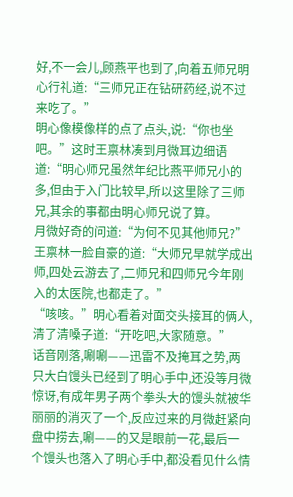好,不一会儿,顾燕平也到了,向着五师兄明心行礼道:“三师兄正在钻研药经,说不过来吃了。”
明心像模像样的点了点头,说:“你也坐吧。”这时王禀林凑到月微耳边细语道:“明心师兄虽然年纪比燕平师兄小的多,但由于入门比较早,所以这里除了三师兄,其余的事都由明心师兄说了算。
月微好奇的问道:“为何不见其他师兄?”
王禀林一脸自豪的道:“大师兄早就学成出师,四处云游去了,二师兄和四师兄今年刚入的太医院,也都走了。”
“咳咳。”明心看着对面交头接耳的俩人,清了清嗓子道:“开吃吧,大家随意。”
话音刚落,唰唰——迅雷不及掩耳之势,两只大白馒头已经到了明心手中,还没等月微惊讶,有成年男子两个拳头大的馒头就被华丽丽的消灭了一个,反应过来的月微赶紧向盘中捞去,唰——的又是眼前一花,最后一个馒头也落入了明心手中,都没看见什么情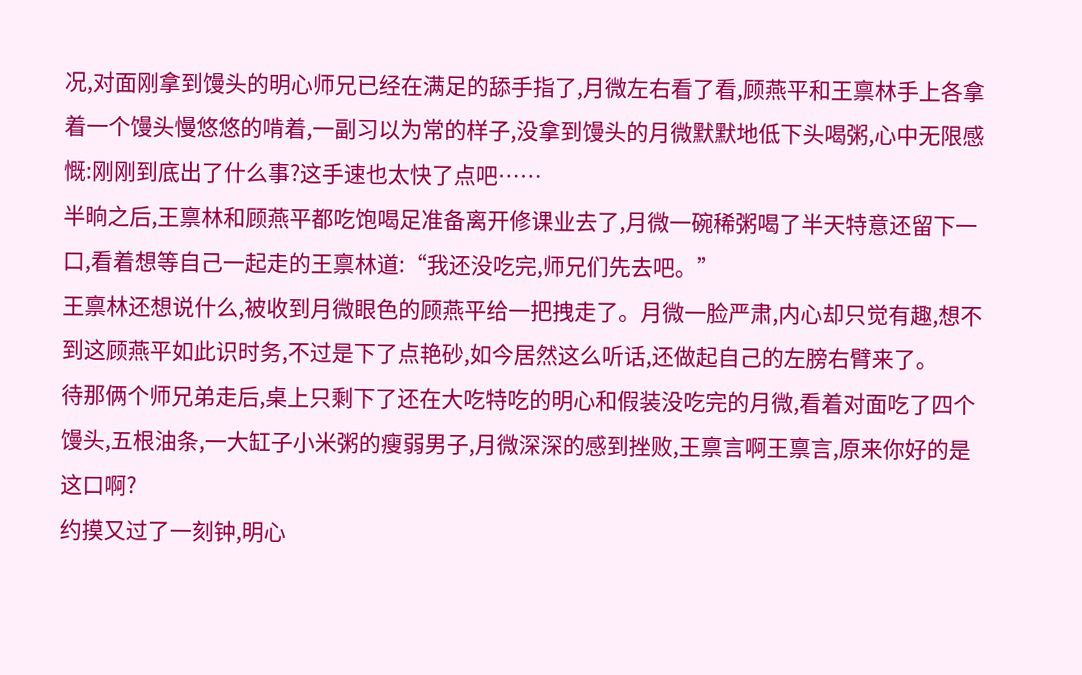况,对面刚拿到馒头的明心师兄已经在满足的舔手指了,月微左右看了看,顾燕平和王禀林手上各拿着一个馒头慢悠悠的啃着,一副习以为常的样子,没拿到馒头的月微默默地低下头喝粥,心中无限感慨:刚刚到底出了什么事?这手速也太快了点吧……
半晌之后,王禀林和顾燕平都吃饱喝足准备离开修课业去了,月微一碗稀粥喝了半天特意还留下一口,看着想等自己一起走的王禀林道:“我还没吃完,师兄们先去吧。”
王禀林还想说什么,被收到月微眼色的顾燕平给一把拽走了。月微一脸严肃,内心却只觉有趣,想不到这顾燕平如此识时务,不过是下了点艳砂,如今居然这么听话,还做起自己的左膀右臂来了。
待那俩个师兄弟走后,桌上只剩下了还在大吃特吃的明心和假装没吃完的月微,看着对面吃了四个馒头,五根油条,一大缸子小米粥的瘦弱男子,月微深深的感到挫败,王禀言啊王禀言,原来你好的是这口啊?
约摸又过了一刻钟,明心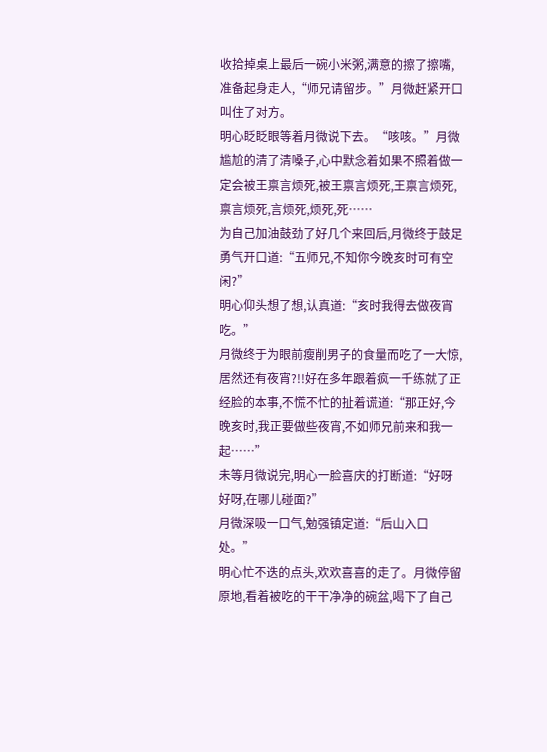收拾掉桌上最后一碗小米粥,满意的擦了擦嘴,准备起身走人,“师兄请留步。”月微赶紧开口叫住了对方。
明心眨眨眼等着月微说下去。“咳咳。”月微尴尬的清了清嗓子,心中默念着如果不照着做一定会被王禀言烦死,被王禀言烦死,王禀言烦死,禀言烦死,言烦死,烦死,死……
为自己加油鼓劲了好几个来回后,月微终于鼓足勇气开口道:“五师兄,不知你今晚亥时可有空闲?”
明心仰头想了想,认真道:“亥时我得去做夜宵吃。”
月微终于为眼前瘦削男子的食量而吃了一大惊,居然还有夜宵?!!好在多年跟着疯一千练就了正经脸的本事,不慌不忙的扯着谎道:“那正好,今晚亥时,我正要做些夜宵,不如师兄前来和我一起……”
未等月微说完,明心一脸喜庆的打断道:“好呀好呀,在哪儿碰面?”
月微深吸一口气,勉强镇定道:“后山入口处。”
明心忙不迭的点头,欢欢喜喜的走了。月微停留原地,看着被吃的干干净净的碗盆,喝下了自己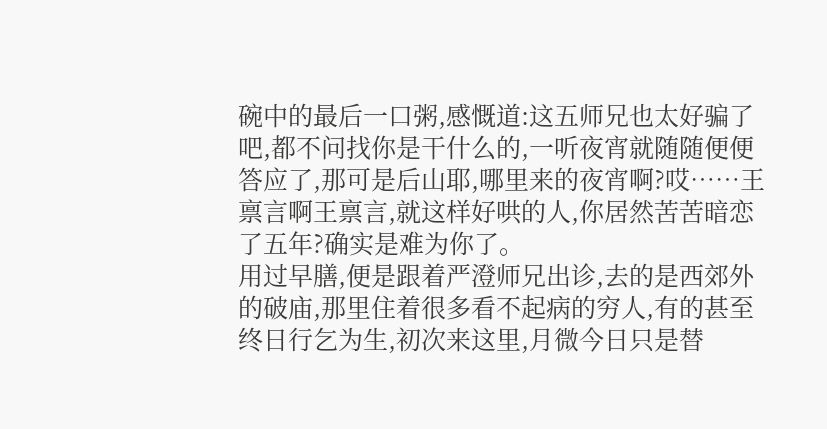碗中的最后一口粥,感慨道:这五师兄也太好骗了吧,都不问找你是干什么的,一听夜宵就随随便便答应了,那可是后山耶,哪里来的夜宵啊?哎……王禀言啊王禀言,就这样好哄的人,你居然苦苦暗恋了五年?确实是难为你了。
用过早膳,便是跟着严澄师兄出诊,去的是西郊外的破庙,那里住着很多看不起病的穷人,有的甚至终日行乞为生,初次来这里,月微今日只是替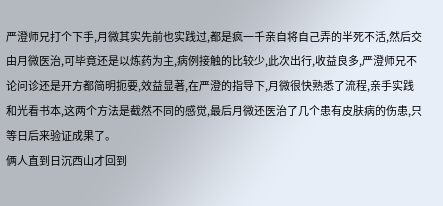严澄师兄打个下手,月微其实先前也实践过,都是疯一千亲自将自己弄的半死不活,然后交由月微医治,可毕竟还是以炼药为主,病例接触的比较少,此次出行,收益良多,严澄师兄不论问诊还是开方都简明扼要,效益显著,在严澄的指导下,月微很快熟悉了流程,亲手实践和光看书本,这两个方法是截然不同的感觉,最后月微还医治了几个患有皮肤病的伤患,只等日后来验证成果了。
俩人直到日沉西山才回到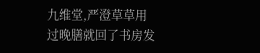九维堂,严澄草草用过晚膳就回了书房发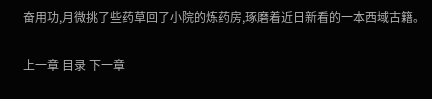奋用功,月微挑了些药草回了小院的炼药房,琢磨着近日新看的一本西域古籍。

上一章 目录 下一章